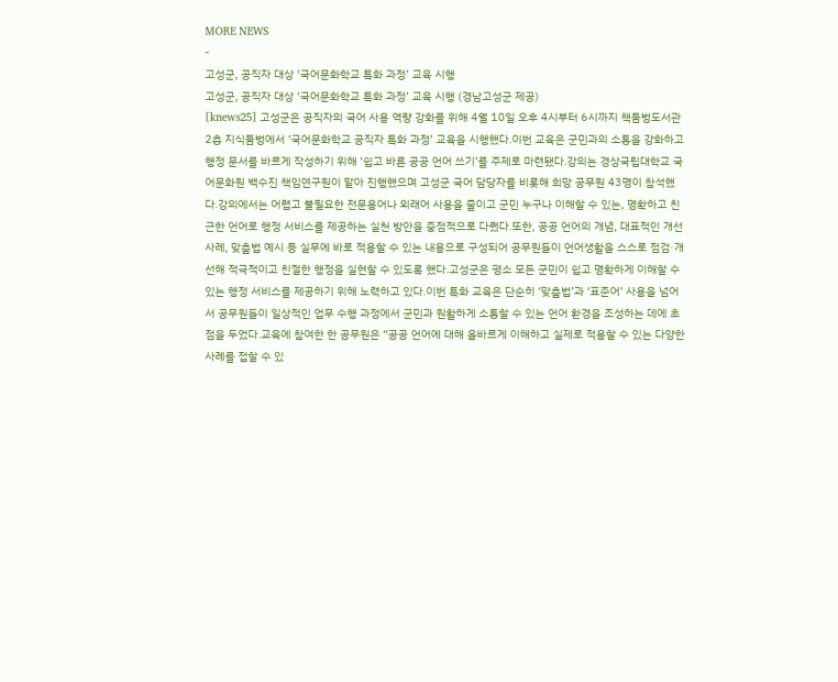MORE NEWS
-
고성군, 공직자 대상 ‘국어문화학교 특화 과정’ 교육 시행
고성군, 공직자 대상 ‘국어문화학교 특화 과정’ 교육 시행 (경남고성군 제공)
[knews25] 고성군은 공직자의 국어 사용 역량 강화를 위해 4월 10일 오후 4시부터 6시까지 책둠벙도서관 2층 지식둠벙에서 ‘국어문화학교 공직자 특화 과정’ 교육을 시행했다.이번 교육은 군민과의 소통을 강화하고 행정 문서를 바르게 작성하기 위해 ‘쉽고 바른 공공 언어 쓰기’를 주제로 마련됐다.강의는 경상국립대학교 국어문화원 백수진 책임연구원이 맡아 진행했으며 고성군 국어 담당자를 비롯해 희망 공무원 43명이 참석했다.강의에서는 어렵고 불필요한 전문용어나 외래어 사용을 줄이고 군민 누구나 이해할 수 있는, 명확하고 친근한 언어로 행정 서비스를 제공하는 실천 방안을 중점적으로 다뤘다.또한, 공공 언어의 개념, 대표적인 개선 사례, 맞춤법 예시 등 실무에 바로 적용할 수 있는 내용으로 구성되어 공무원들이 언어생활을 스스로 점검·개선해 적극적이고 친절한 행정을 실현할 수 있도록 했다.고성군은 평소 모든 군민이 쉽고 명확하게 이해할 수 있는 행정 서비스를 제공하기 위해 노력하고 있다.이번 특화 교육은 단순히 ‘맞춤법’과 ‘표준어’ 사용을 넘어서 공무원들이 일상적인 업무 수행 과정에서 군민과 원활하게 소통할 수 있는 언어 환경을 조성하는 데에 초점을 두었다.교육에 참여한 한 공무원은 “공공 언어에 대해 올바르게 이해하고 실제로 적용할 수 있는 다양한 사례를 접할 수 있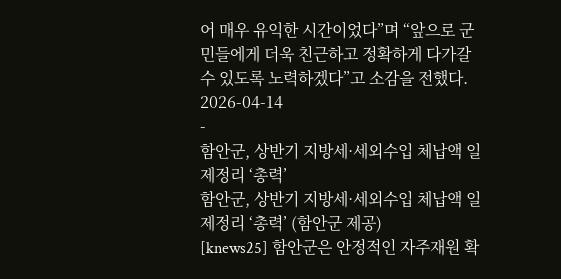어 매우 유익한 시간이었다”며 “앞으로 군민들에게 더욱 친근하고 정확하게 다가갈 수 있도록 노력하겠다”고 소감을 전했다.
2026-04-14
-
함안군, 상반기 지방세·세외수입 체납액 일제정리 ‘총력’
함안군, 상반기 지방세·세외수입 체납액 일제정리 ‘총력’ (함안군 제공)
[knews25] 함안군은 안정적인 자주재원 확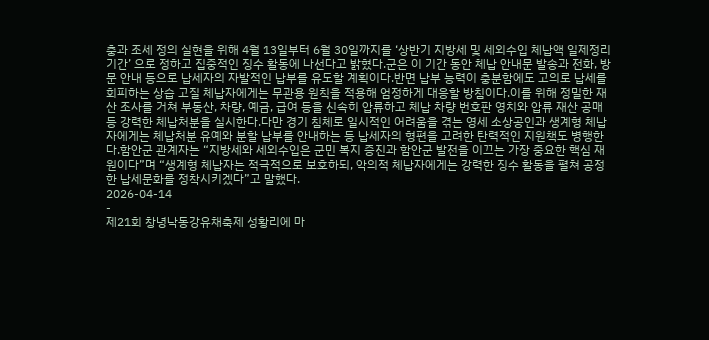충과 조세 정의 실현을 위해 4월 13일부터 6월 30일까지를 ‘상반기 지방세 및 세외수입 체납액 일제정리 기간’ 으로 정하고 집중적인 징수 활동에 나선다고 밝혔다.군은 이 기간 동안 체납 안내문 발송과 전화, 방문 안내 등으로 납세자의 자발적인 납부를 유도할 계획이다.반면 납부 능력이 충분함에도 고의로 납세를 회피하는 상습 고질 체납자에게는 무관용 원칙을 적용해 엄정하게 대응할 방침이다.이를 위해 정밀한 재산 조사를 거쳐 부동산, 차량, 예금, 급여 등을 신속히 압류하고 체납 차량 번호판 영치와 압류 재산 공매 등 강력한 체납처분을 실시한다.다만 경기 침체로 일시적인 어려움을 겪는 영세 소상공인과 생계형 체납자에게는 체납처분 유예와 분할 납부를 안내하는 등 납세자의 형편을 고려한 탄력적인 지원책도 병행한다.함안군 관계자는 “지방세와 세외수입은 군민 복지 증진과 함안군 발전을 이끄는 가장 중요한 핵심 재원이다”며 “생계형 체납자는 적극적으로 보호하되, 악의적 체납자에게는 강력한 징수 활동을 펼쳐 공정한 납세문화를 정착시키겠다”고 말했다.
2026-04-14
-
제21회 창녕낙동강유채축제 성황리에 마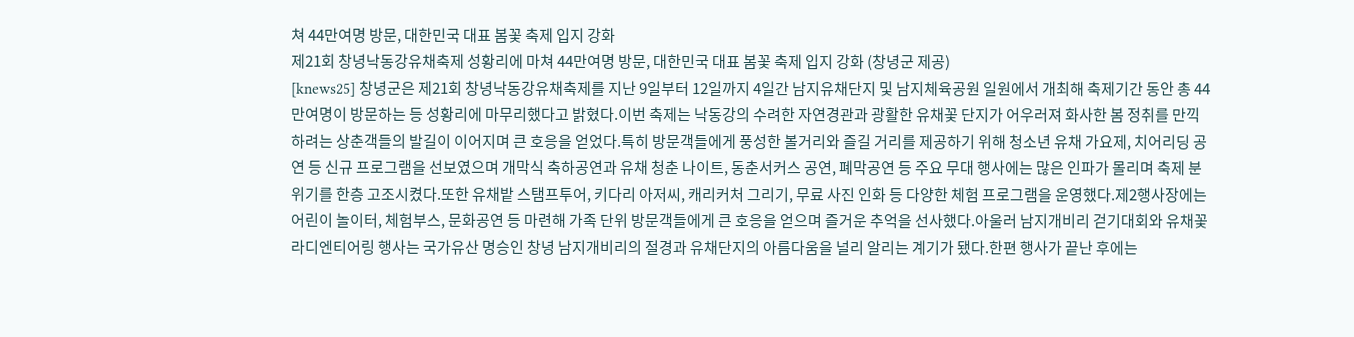쳐 44만여명 방문, 대한민국 대표 봄꽃 축제 입지 강화
제21회 창녕낙동강유채축제 성황리에 마쳐 44만여명 방문, 대한민국 대표 봄꽃 축제 입지 강화 (창녕군 제공)
[knews25] 창녕군은 제21회 창녕낙동강유채축제를 지난 9일부터 12일까지 4일간 남지유채단지 및 남지체육공원 일원에서 개최해 축제기간 동안 총 44만여명이 방문하는 등 성황리에 마무리했다고 밝혔다.이번 축제는 낙동강의 수려한 자연경관과 광활한 유채꽃 단지가 어우러져 화사한 봄 정취를 만끽하려는 상춘객들의 발길이 이어지며 큰 호응을 얻었다.특히 방문객들에게 풍성한 볼거리와 즐길 거리를 제공하기 위해 청소년 유채 가요제, 치어리딩 공연 등 신규 프로그램을 선보였으며 개막식 축하공연과 유채 청춘 나이트, 동춘서커스 공연, 폐막공연 등 주요 무대 행사에는 많은 인파가 몰리며 축제 분위기를 한층 고조시켰다.또한 유채밭 스탬프투어, 키다리 아저씨, 캐리커처 그리기, 무료 사진 인화 등 다양한 체험 프로그램을 운영했다.제2행사장에는 어린이 놀이터, 체험부스, 문화공연 등 마련해 가족 단위 방문객들에게 큰 호응을 얻으며 즐거운 추억을 선사했다.아울러 남지개비리 걷기대회와 유채꽃 라디엔티어링 행사는 국가유산 명승인 창녕 남지개비리의 절경과 유채단지의 아름다움을 널리 알리는 계기가 됐다.한편 행사가 끝난 후에는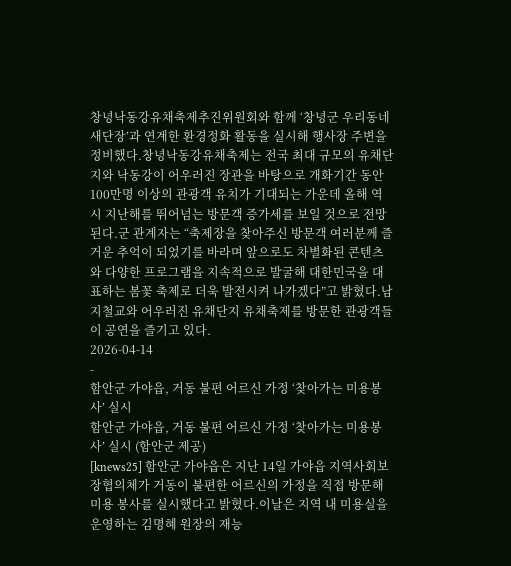창녕낙동강유채축제추진위원회와 함께 ‘창녕군 우리동네 새단장’과 연계한 환경정화 활동을 실시해 행사장 주변을 정비했다.창녕낙동강유채축제는 전국 최대 규모의 유채단지와 낙동강이 어우러진 장관을 바탕으로 개화기간 동안 100만명 이상의 관광객 유치가 기대되는 가운데 올해 역시 지난해를 뛰어넘는 방문객 증가세를 보일 것으로 전망된다.군 관계자는 “축제장을 찾아주신 방문객 여러분께 즐거운 추억이 되었기를 바라며 앞으로도 차별화된 콘텐츠와 다양한 프로그램을 지속적으로 발굴해 대한민국을 대표하는 봄꽃 축제로 더욱 발전시켜 나가겠다”고 밝혔다.남지철교와 어우러진 유채단지 유채축제를 방문한 관광객들이 공연을 즐기고 있다.
2026-04-14
-
함안군 가야읍, 거동 불편 어르신 가정 ‘찾아가는 미용봉사’ 실시
함안군 가야읍, 거동 불편 어르신 가정 ‘찾아가는 미용봉사’ 실시 (함안군 제공)
[knews25] 함안군 가야읍은 지난 14일 가야읍 지역사회보장협의체가 거동이 불편한 어르신의 가정을 직접 방문해 미용 봉사를 실시했다고 밝혔다.이날은 지역 내 미용실을 운영하는 김명혜 원장의 재능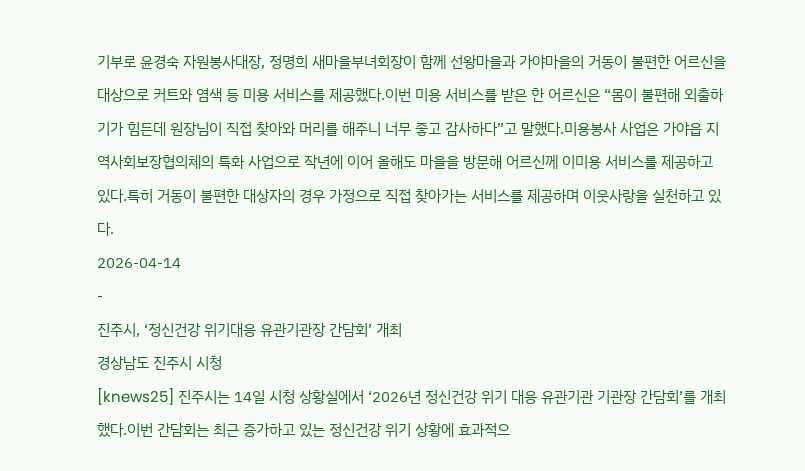기부로 윤경숙 자원봉사대장, 정명희 새마을부녀회장이 함께 선왕마을과 가야마을의 거동이 불편한 어르신을 대상으로 커트와 염색 등 미용 서비스를 제공했다.이번 미용 서비스를 받은 한 어르신은 “몸이 불편해 외출하기가 힘든데 원장님이 직접 찾아와 머리를 해주니 너무 좋고 감사하다”고 말했다.미용봉사 사업은 가야읍 지역사회보장협의체의 특화 사업으로 작년에 이어 올해도 마을을 방문해 어르신께 이미용 서비스를 제공하고 있다.특히 거동이 불편한 대상자의 경우 가정으로 직접 찾아가는 서비스를 제공하며 이웃사랑을 실천하고 있다.
2026-04-14
-
진주시, ‘정신건강 위기대응 유관기관장 간담회’ 개최
경상남도 진주시 시청
[knews25] 진주시는 14일 시청 상황실에서 ‘2026년 정신건강 위기 대응 유관기관 기관장 간담회’를 개최했다.이번 간담회는 최근 증가하고 있는 정신건강 위기 상황에 효과적으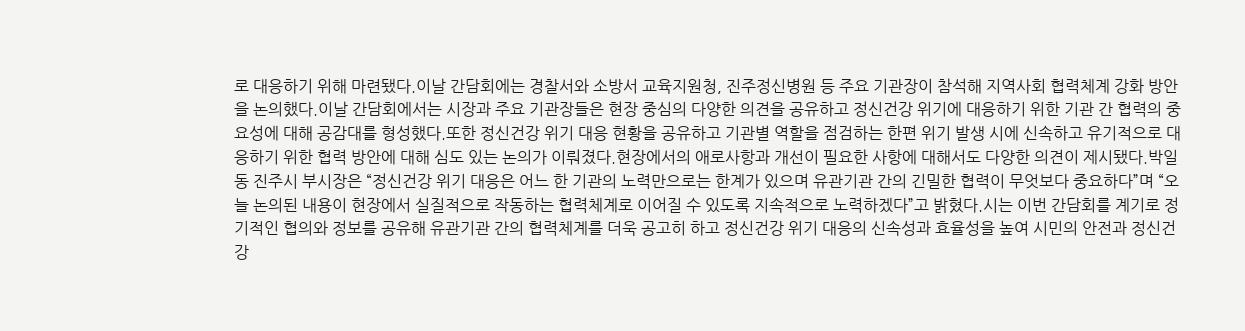로 대응하기 위해 마련됐다.이날 간담회에는 경찰서와 소방서 교육지원청, 진주정신병원 등 주요 기관장이 참석해 지역사회 협력체계 강화 방안을 논의했다.이날 간담회에서는 시장과 주요 기관장들은 현장 중심의 다양한 의견을 공유하고 정신건강 위기에 대응하기 위한 기관 간 협력의 중요성에 대해 공감대를 형성했다.또한 정신건강 위기 대응 현황을 공유하고 기관별 역할을 점검하는 한편 위기 발생 시에 신속하고 유기적으로 대응하기 위한 협력 방안에 대해 심도 있는 논의가 이뤄졌다.현장에서의 애로사항과 개선이 필요한 사항에 대해서도 다양한 의견이 제시됐다.박일동 진주시 부시장은 “정신건강 위기 대응은 어느 한 기관의 노력만으로는 한계가 있으며 유관기관 간의 긴밀한 협력이 무엇보다 중요하다”며 “오늘 논의된 내용이 현장에서 실질적으로 작동하는 협력체계로 이어질 수 있도록 지속적으로 노력하겠다”고 밝혔다.시는 이번 간담회를 계기로 정기적인 협의와 정보를 공유해 유관기관 간의 협력체계를 더욱 공고히 하고 정신건강 위기 대응의 신속성과 효율성을 높여 시민의 안전과 정신건강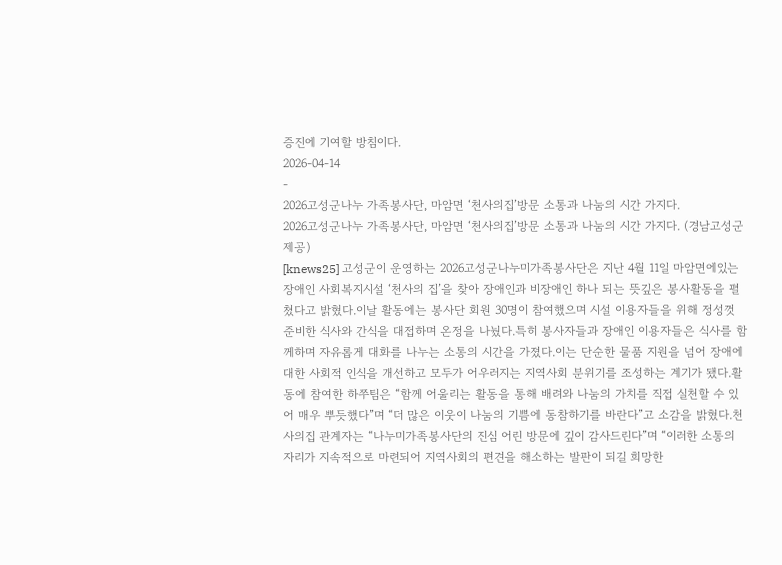증진에 기여할 방침이다.
2026-04-14
-
2026고성군나누 가족봉사단, 마암면 ‘천사의집’방문 소통과 나눔의 시간 가지다.
2026고성군나누 가족봉사단, 마암면 ‘천사의집’방문 소통과 나눔의 시간 가지다. (경남고성군 제공)
[knews25] 고성군이 운영하는 2026고성군나누미가족봉사단은 지난 4월 11일 마암면에있는 장애인 사회복지시설 ‘천사의 집’을 찾아 장애인과 비장애인 하나 되는 뜻깊은 봉사활동을 펼쳤다고 밝혔다.이날 활동에는 봉사단 회원 30명이 참여했으며 시설 이용자들을 위해 정성껏 준비한 식사와 간식을 대접하며 온정을 나눴다.특히 봉사자들과 장애인 이용자들은 식사를 함께하며 자유롭게 대화를 나누는 소통의 시간을 가졌다.이는 단순한 물품 지원을 넘어 장애에 대한 사회적 인식을 개선하고 모두가 어우러지는 지역사회 분위기를 조성하는 계기가 됐다.활동에 참여한 하쭈팀은 “함께 어울리는 활동을 통해 배려와 나눔의 가치를 직접 실천할 수 있어 매우 뿌듯했다”며 “더 많은 이웃이 나눔의 기쁨에 동참하기를 바란다”고 소감을 밝혔다.천사의집 관계자는 “나누미가족봉사단의 진심 어린 방문에 깊이 감사드린다”며 “이러한 소통의 자리가 지속적으로 마련되어 지역사회의 편견을 해소하는 발판이 되길 희망한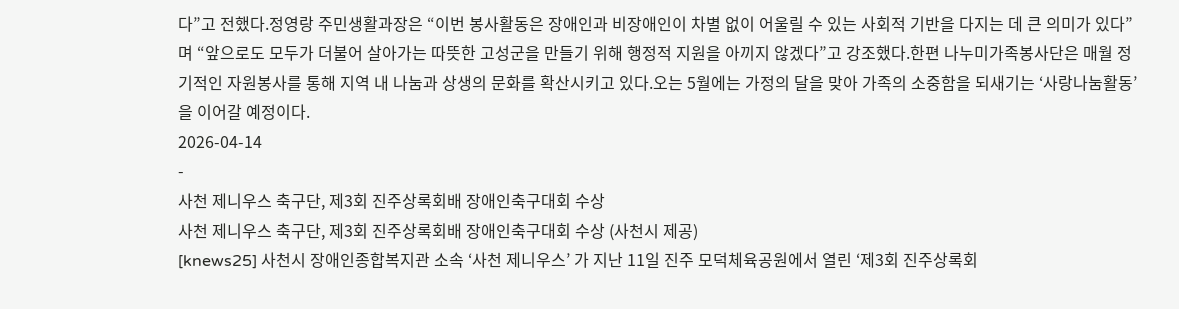다”고 전했다.정영랑 주민생활과장은 “이번 봉사활동은 장애인과 비장애인이 차별 없이 어울릴 수 있는 사회적 기반을 다지는 데 큰 의미가 있다”며 “앞으로도 모두가 더불어 살아가는 따뜻한 고성군을 만들기 위해 행정적 지원을 아끼지 않겠다”고 강조했다.한편 나누미가족봉사단은 매월 정기적인 자원봉사를 통해 지역 내 나눔과 상생의 문화를 확산시키고 있다.오는 5월에는 가정의 달을 맞아 가족의 소중함을 되새기는 ‘사랑나눔활동’을 이어갈 예정이다.
2026-04-14
-
사천 제니우스 축구단, 제3회 진주상록회배 장애인축구대회 수상
사천 제니우스 축구단, 제3회 진주상록회배 장애인축구대회 수상 (사천시 제공)
[knews25] 사천시 장애인종합복지관 소속 ‘사천 제니우스’ 가 지난 11일 진주 모덕체육공원에서 열린 ‘제3회 진주상록회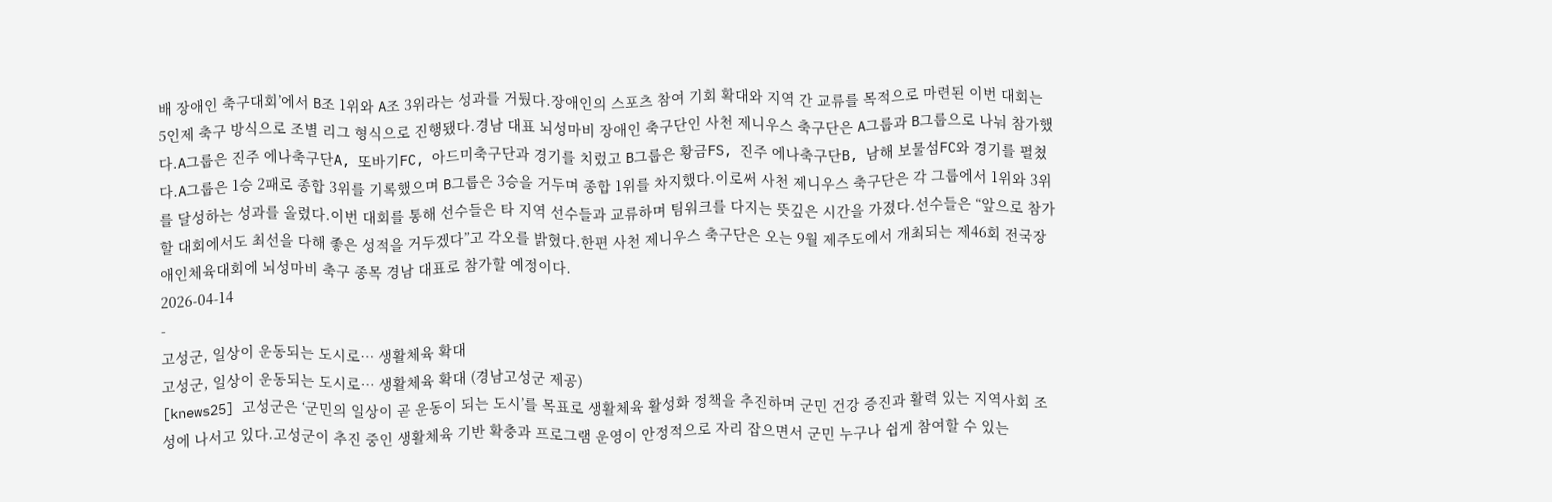배 장애인 축구대회’에서 B조 1위와 A조 3위라는 성과를 거뒀다.장애인의 스포츠 참여 기회 확대와 지역 간 교류를 목적으로 마련된 이번 대회는 5인제 축구 방식으로 조별 리그 형식으로 진행됐다.경남 대표 뇌성마비 장애인 축구단인 사천 제니우스 축구단은 A그룹과 B그룹으로 나눠 참가했다.A그룹은 진주 에나축구단A, 또바기FC, 아드미축구단과 경기를 치렀고 B그룹은 황금FS, 진주 에나축구단B, 남해 보물섬FC와 경기를 펼쳤다.A그룹은 1승 2패로 종합 3위를 기록했으며 B그룹은 3승을 거두며 종합 1위를 차지했다.이로써 사천 제니우스 축구단은 각 그룹에서 1위와 3위를 달성하는 성과를 올렸다.이번 대회를 통해 선수들은 타 지역 선수들과 교류하며 팀워크를 다지는 뜻깊은 시간을 가졌다.선수들은 “앞으로 참가할 대회에서도 최선을 다해 좋은 성적을 거두겠다”고 각오를 밝혔다.한편 사천 제니우스 축구단은 오는 9월 제주도에서 개최되는 제46회 전국장애인체육대회에 뇌성마비 축구 종목 경남 대표로 참가할 예정이다.
2026-04-14
-
고성군, 일상이 운동되는 도시로… 생활체육 확대
고성군, 일상이 운동되는 도시로… 생활체육 확대 (경남고성군 제공)
[knews25] 고성군은 ‘군민의 일상이 곧 운동이 되는 도시’를 목표로 생활체육 활성화 정책을 추진하며 군민 건강 증진과 활력 있는 지역사회 조성에 나서고 있다.고성군이 추진 중인 생활체육 기반 확충과 프로그램 운영이 안정적으로 자리 잡으면서 군민 누구나 쉽게 참여할 수 있는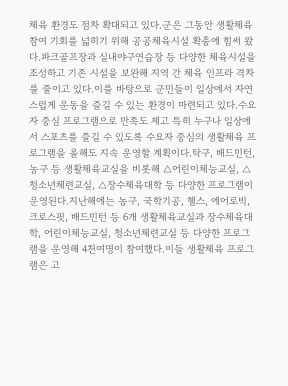체육 환경도 점차 확대되고 있다.군은 그동안 생활체육 참여 기회를 넓히기 위해 공공체육시설 확충에 힘써 왔다.파크골프장과 실내야구연습장 등 다양한 체육시설을 조성하고 기존 시설을 보완해 지역 간 체육 인프라 격차를 줄이고 있다.이를 바탕으로 군민들이 일상에서 자연스럽게 운동을 즐길 수 있는 환경이 마련되고 있다.수요자 중심 프로그램으로 만족도 제고 특히 누구나 일상에서 스포츠를 즐길 수 있도록 수요자 중심의 생활체육 프로그램을 올해도 지속 운영할 계획이다.탁구, 배드민턴, 농구 등 생활체육교실을 비롯해 △어린이체능교실, △청소년체련교실, △장수체육대학 등 다양한 프로그램이 운영된다.지난해에는 농구, 국학기공, 헬스, 에어로빅, 크로스핏, 배드민턴 등 6개 생활체육교실과 장수체육대학, 어린이체능교실, 청소년체련교실 등 다양한 프로그램을 운영해 4천여명이 참여했다.이들 생활체육 프로그램은 고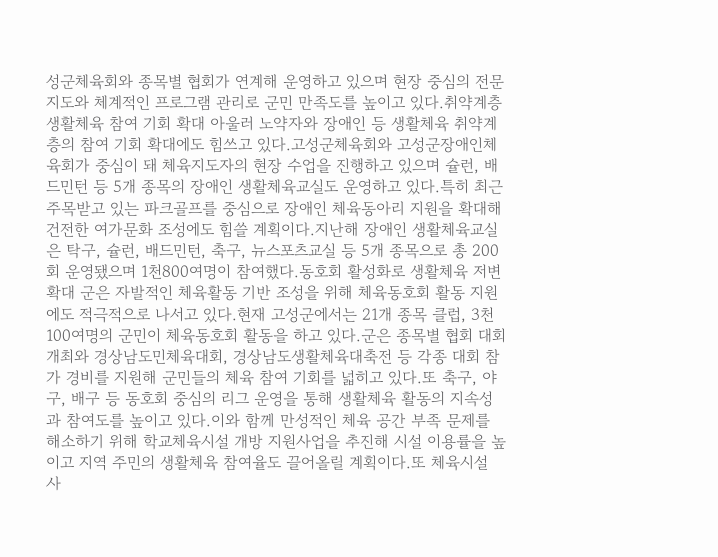성군체육회와 종목별 협회가 연계해 운영하고 있으며 현장 중심의 전문 지도와 체계적인 프로그램 관리로 군민 만족도를 높이고 있다.취약계층 생활체육 참여 기회 확대 아울러 노약자와 장애인 등 생활체육 취약계층의 참여 기회 확대에도 힘쓰고 있다.고성군체육회와 고성군장애인체육회가 중심이 돼 체육지도자의 현장 수업을 진행하고 있으며 슐런, 배드민턴 등 5개 종목의 장애인 생활체육교실도 운영하고 있다.특히 최근 주목받고 있는 파크골프를 중심으로 장애인 체육동아리 지원을 확대해 건전한 여가문화 조성에도 힘쓸 계획이다.지난해 장애인 생활체육교실은 탁구, 슐런, 배드민턴, 축구, 뉴스포츠교실 등 5개 종목으로 총 200회 운영됐으며 1천800여명이 참여했다.동호회 활성화로 생활체육 저변 확대 군은 자발적인 체육활동 기반 조성을 위해 체육동호회 활동 지원에도 적극적으로 나서고 있다.현재 고성군에서는 21개 종목 클럽, 3천100여명의 군민이 체육동호회 활동을 하고 있다.군은 종목별 협회 대회 개최와 경상남도민체육대회, 경상남도생활체육대축전 등 각종 대회 참가 경비를 지원해 군민들의 체육 참여 기회를 넓히고 있다.또 축구, 야구, 배구 등 동호회 중심의 리그 운영을 통해 생활체육 활동의 지속성과 참여도를 높이고 있다.이와 함께 만성적인 체육 공간 부족 문제를 해소하기 위해 학교체육시설 개방 지원사업을 추진해 시설 이용률을 높이고 지역 주민의 생활체육 참여율도 끌어올릴 계획이다.또 체육시설 사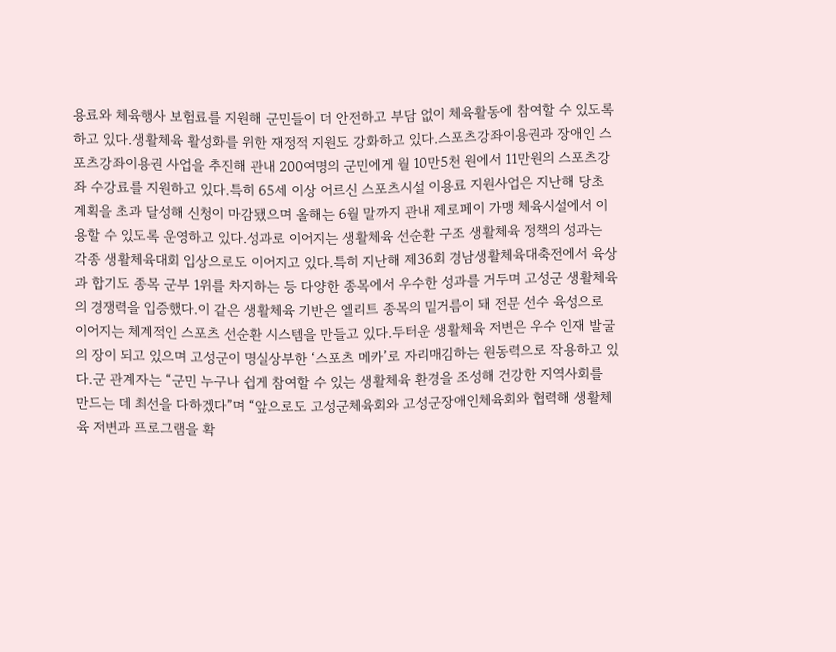용료와 체육행사 보험료를 지원해 군민들이 더 안전하고 부담 없이 체육활동에 참여할 수 있도록 하고 있다.생활체육 활성화를 위한 재정적 지원도 강화하고 있다.스포츠강좌이용권과 장애인 스포츠강좌이용권 사업을 추진해 관내 200여명의 군민에게 월 10만5천 원에서 11만원의 스포츠강좌 수강료를 지원하고 있다.특히 65세 이상 어르신 스포츠시설 이용료 지원사업은 지난해 당초 계획을 초과 달성해 신청이 마감됐으며 올해는 6월 말까지 관내 제로페이 가맹 체육시설에서 이용할 수 있도록 운영하고 있다.성과로 이어지는 생활체육 선순환 구조 생활체육 정책의 성과는 각종 생활체육대회 입상으로도 이어지고 있다.특히 지난해 제36회 경남생활체육대축전에서 육상과 합기도 종목 군부 1위를 차지하는 등 다양한 종목에서 우수한 성과를 거두며 고성군 생활체육의 경쟁력을 입증했다.이 같은 생활체육 기반은 엘리트 종목의 밑거름이 돼 전문 선수 육성으로 이어지는 체계적인 스포츠 선순환 시스템을 만들고 있다.두터운 생활체육 저변은 우수 인재 발굴의 장이 되고 있으며 고성군이 명실상부한 ‘스포츠 메카’로 자리매김하는 원동력으로 작용하고 있다.군 관계자는 “군민 누구나 쉽게 참여할 수 있는 생활체육 환경을 조성해 건강한 지역사회를 만드는 데 최선을 다하겠다”며 “앞으로도 고성군체육회와 고성군장애인체육회와 협력해 생활체육 저변과 프로그램을 확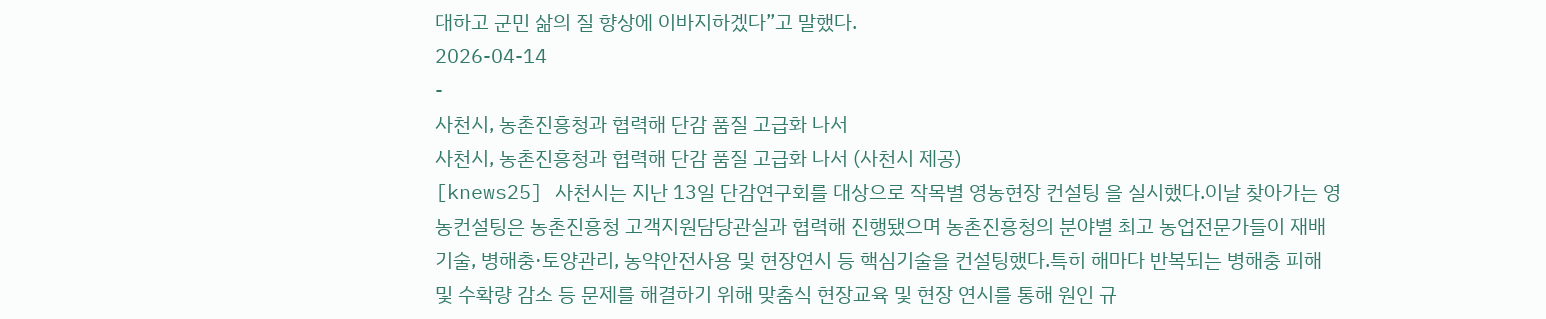대하고 군민 삶의 질 향상에 이바지하겠다”고 말했다.
2026-04-14
-
사천시, 농촌진흥청과 협력해 단감 품질 고급화 나서
사천시, 농촌진흥청과 협력해 단감 품질 고급화 나서 (사천시 제공)
[knews25] 사천시는 지난 13일 단감연구회를 대상으로 작목별 영농현장 컨설팅 을 실시했다.이날 찾아가는 영농컨설팅은 농촌진흥청 고객지원담당관실과 협력해 진행됐으며 농촌진흥청의 분야별 최고 농업전문가들이 재배기술, 병해충·토양관리, 농약안전사용 및 현장연시 등 핵심기술을 컨설팅했다.특히 해마다 반복되는 병해충 피해 및 수확량 감소 등 문제를 해결하기 위해 맞춤식 현장교육 및 현장 연시를 통해 원인 규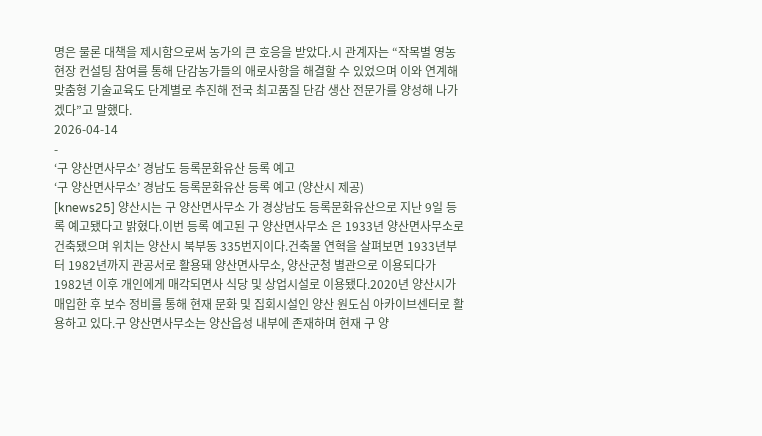명은 물론 대책을 제시함으로써 농가의 큰 호응을 받았다.시 관계자는 “작목별 영농현장 컨설팅 참여를 통해 단감농가들의 애로사항을 해결할 수 있었으며 이와 연계해 맞춤형 기술교육도 단계별로 추진해 전국 최고품질 단감 생산 전문가를 양성해 나가겠다”고 말했다.
2026-04-14
-
‘구 양산면사무소’ 경남도 등록문화유산 등록 예고
‘구 양산면사무소’ 경남도 등록문화유산 등록 예고 (양산시 제공)
[knews25] 양산시는 구 양산면사무소 가 경상남도 등록문화유산으로 지난 9일 등록 예고됐다고 밝혔다.이번 등록 예고된 구 양산면사무소 은 1933년 양산면사무소로 건축됐으며 위치는 양산시 북부동 335번지이다.건축물 연혁을 살펴보면 1933년부터 1982년까지 관공서로 활용돼 양산면사무소, 양산군청 별관으로 이용되다가 1982년 이후 개인에게 매각되면사 식당 및 상업시설로 이용됐다.2020년 양산시가 매입한 후 보수 정비를 통해 현재 문화 및 집회시설인 양산 원도심 아카이브센터로 활용하고 있다.구 양산면사무소는 양산읍성 내부에 존재하며 현재 구 양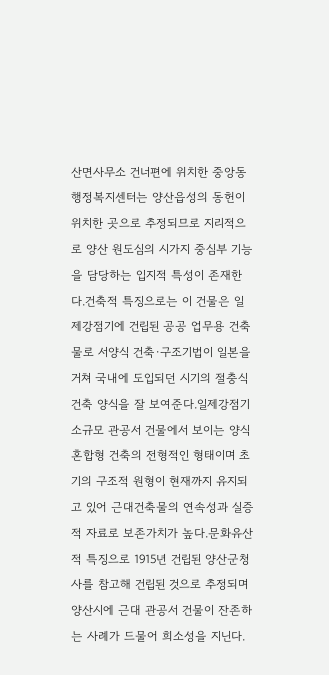산면사무소 건너편에 위치한 중앙동 행정복지센터는 양산읍성의 동헌이 위치한 곳으로 추정되므로 지리적으로 양산 원도심의 시가지 중심부 기능을 담당하는 입지적 특성이 존재한다.건축적 특징으로는 이 건물은 일제강점기에 건립된 공공 업무용 건축물로 서양식 건축·구조기법이 일본을 거쳐 국내에 도입되던 시기의 절충식 건축 양식을 잘 보여준다.일제강점기 소규모 관공서 건물에서 보이는 양식 혼합형 건축의 전형적인 형태이며 초기의 구조적 원형이 현재까지 유지되고 있어 근대건축물의 연속성과 실증적 자료로 보존가치가 높다.문화유산적 특징으로 1915년 건립된 양산군청사를 참고해 건립된 것으로 추정되며 양산시에 근대 관공서 건물이 잔존하는 사례가 드물어 희소성을 지닌다.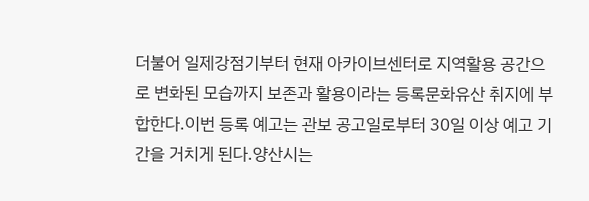더불어 일제강점기부터 현재 아카이브센터로 지역활용 공간으로 변화된 모습까지 보존과 활용이라는 등록문화유산 취지에 부합한다.이번 등록 예고는 관보 공고일로부터 30일 이상 예고 기간을 거치게 된다.양산시는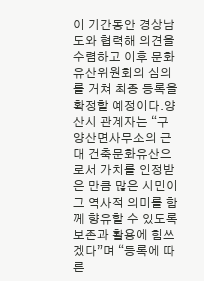이 기간동안 경상남도와 협력해 의견을 수렴하고 이후 문화유산위원회의 심의를 거쳐 최종 등록을 확정할 예정이다.양산시 관계자는 “구 양산면사무소의 근대 건축문화유산으로서 가치를 인정받은 만큼 많은 시민이 그 역사적 의미를 함께 향유할 수 있도록 보존과 활용에 힘쓰겠다”며 “등록에 따른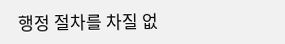행정 절차를 차질 없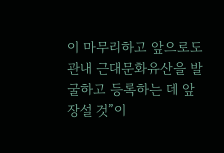이 마무리하고 앞으로도 관내 근대문화유산을 발굴하고 등록하는 데 앞장설 것”이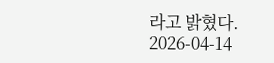라고 밝혔다.
2026-04-14